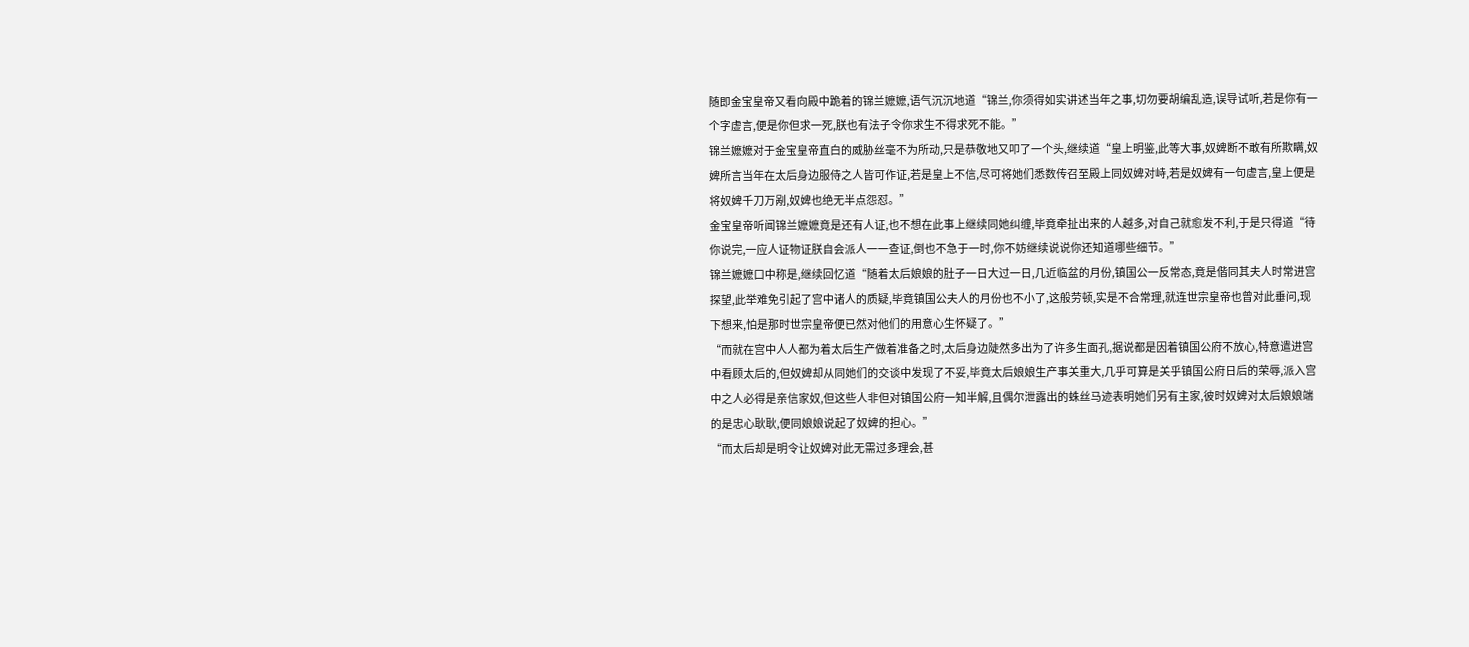随即金宝皇帝又看向殿中跪着的锦兰嬷嬷,语气沉沉地道“锦兰,你须得如实讲述当年之事,切勿要胡编乱造,误导试听,若是你有一个字虚言,便是你但求一死,朕也有法子令你求生不得求死不能。”
锦兰嬷嬷对于金宝皇帝直白的威胁丝毫不为所动,只是恭敬地又叩了一个头,继续道“皇上明鉴,此等大事,奴婢断不敢有所欺瞒,奴婢所言当年在太后身边服侍之人皆可作证,若是皇上不信,尽可将她们悉数传召至殿上同奴婢对峙,若是奴婢有一句虚言,皇上便是将奴婢千刀万剐,奴婢也绝无半点怨怼。”
金宝皇帝听闻锦兰嬷嬷竟是还有人证,也不想在此事上继续同她纠缠,毕竟牵扯出来的人越多,对自己就愈发不利,于是只得道“待你说完,一应人证物证朕自会派人一一查证,倒也不急于一时,你不妨继续说说你还知道哪些细节。”
锦兰嬷嬷口中称是,继续回忆道“随着太后娘娘的肚子一日大过一日,几近临盆的月份,镇国公一反常态,竟是偕同其夫人时常进宫探望,此举难免引起了宫中诸人的质疑,毕竟镇国公夫人的月份也不小了,这般劳顿,实是不合常理,就连世宗皇帝也曾对此垂问,现下想来,怕是那时世宗皇帝便已然对他们的用意心生怀疑了。”
“而就在宫中人人都为着太后生产做着准备之时,太后身边陡然多出为了许多生面孔,据说都是因着镇国公府不放心,特意遣进宫中看顾太后的,但奴婢却从同她们的交谈中发现了不妥,毕竟太后娘娘生产事关重大,几乎可算是关乎镇国公府日后的荣辱,派入宫中之人必得是亲信家奴,但这些人非但对镇国公府一知半解,且偶尔泄露出的蛛丝马迹表明她们另有主家,彼时奴婢对太后娘娘端的是忠心耿耿,便同娘娘说起了奴婢的担心。”
“而太后却是明令让奴婢对此无需过多理会,甚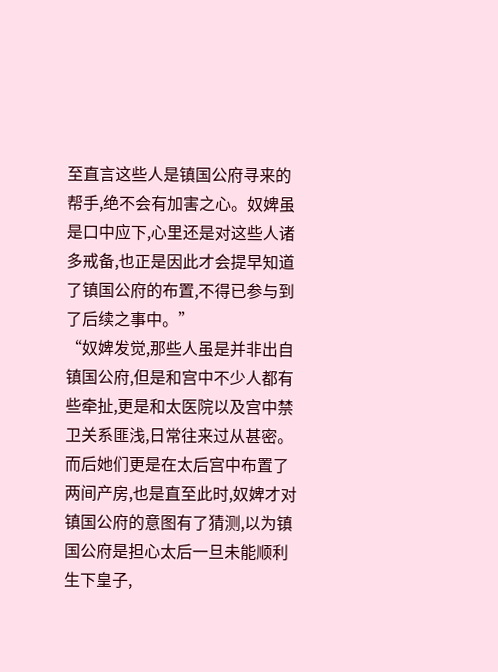至直言这些人是镇国公府寻来的帮手,绝不会有加害之心。奴婢虽是口中应下,心里还是对这些人诸多戒备,也正是因此才会提早知道了镇国公府的布置,不得已参与到了后续之事中。”
“奴婢发觉,那些人虽是并非出自镇国公府,但是和宫中不少人都有些牵扯,更是和太医院以及宫中禁卫关系匪浅,日常往来过从甚密。而后她们更是在太后宫中布置了两间产房,也是直至此时,奴婢才对镇国公府的意图有了猜测,以为镇国公府是担心太后一旦未能顺利生下皇子,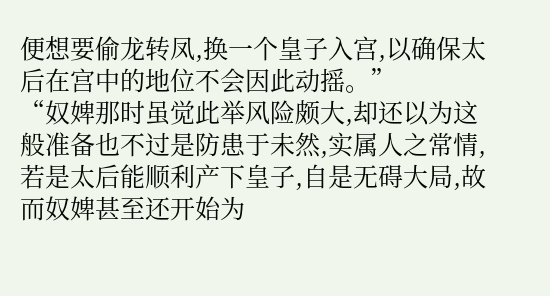便想要偷龙转凤,换一个皇子入宫,以确保太后在宫中的地位不会因此动摇。”
“奴婢那时虽觉此举风险颇大,却还以为这般准备也不过是防患于未然,实属人之常情,若是太后能顺利产下皇子,自是无碍大局,故而奴婢甚至还开始为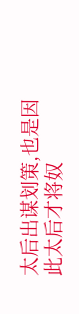太后出谋划策,也是因此太后才将奴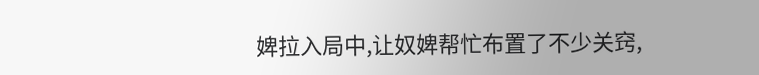婢拉入局中,让奴婢帮忙布置了不少关窍,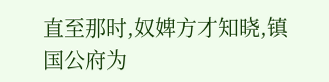直至那时,奴婢方才知晓,镇国公府为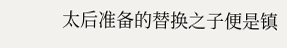太后准备的替换之子便是镇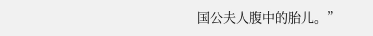国公夫人腹中的胎儿。”